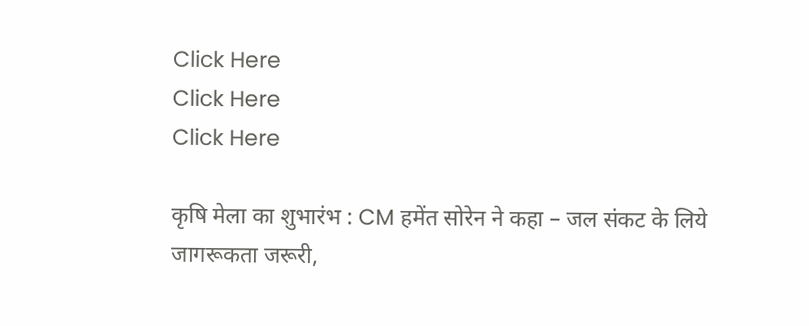Click Here
Click Here
Click Here

कृषि मेला का शुभारंभ : CM हमेंत सोरेन ने कहा – जल संकट के लिये जागरूकता जरूरी,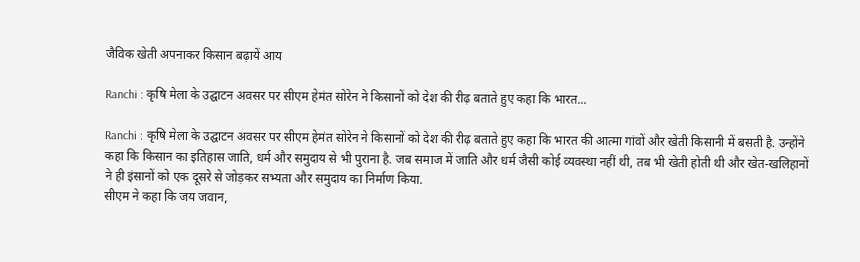जैविक खेती अपनाकर किसान बढ़ायें आय

Ranchi : कृषि मेला के उद्घाटन अवसर पर सीएम हेमंत सोरेन ने किसानों को देश की रीढ़ बताते हुए कहा कि भारत...

Ranchi : कृषि मेला के उद्घाटन अवसर पर सीएम हेमंत सोरेन ने किसानों को देश की रीढ़ बताते हुए कहा कि भारत की आत्मा गांवों और खेती किसानी में बसती है. उन्होंने कहा कि किसान का इतिहास जाति, धर्म और समुदाय से भी पुराना है. जब समाज में जाति और धर्म जैसी कोई व्यवस्था नहीं थी, तब भी खेती होती थी और खेत-खलिहानों ने ही इंसानों को एक दूसरे से जोड़कर सभ्यता और समुदाय का निर्माण किया.
सीएम ने कहा कि जय जवान,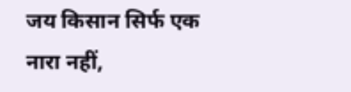जय किसान सिर्फ एक नारा नहीं,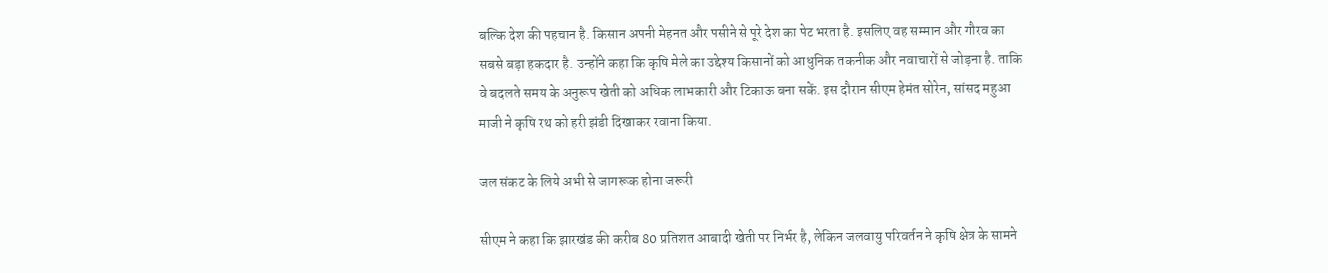बल्कि देश की पहचान है. किसान अपनी मेहनत और पसीने से पूरे देश का पेट भरता है. इसलिए वह सम्मान और गौरव का सबसे बड़ा हकदार है. उन्होंने कहा कि कृषि मेले का उद्देश्य किसानों को आधुनिक तकनीक और नवाचारों से जोड़ना है. ताकि वे बदलते समय के अनुरूप खेती को अधिक लाभकारी और टिकाऊ बना सकें. इस दौरान सीएम हेमंत सोरेन, सांसद महुआ माजी ने कृषि रथ को हरी झंडी दिखाकर रवाना किया.

जल संकट के लिये अभी से जागरूक होना जरूरी

सीएम ने कहा कि झारखंड की करीब 80 प्रतिशत आबादी खेती पर निर्भर है, लेकिन जलवायु परिवर्तन ने कृषि क्षेत्र के सामने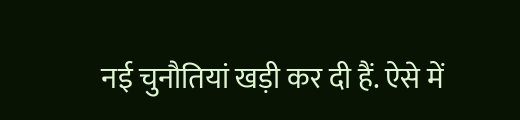नई चुनौतियां खड़ी कर दी हैं. ऐसे में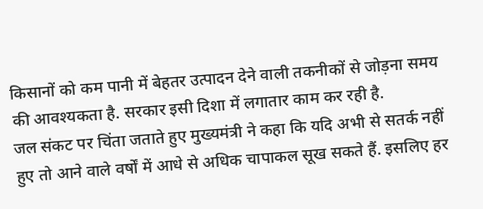किसानों को कम पानी में बेहतर उत्पादन देने वाली तकनीकों से जोड़ना समय की आवश्यकता है. सरकार इसी दिशा में लगातार काम कर रही है.
जल संकट पर चिंता जताते हुए मुख्यमंत्री ने कहा कि यदि अभी से सतर्क नहीं हुए तो आने वाले वर्षों में आधे से अधिक चापाकल सूख सकते हैं. इसलिए हर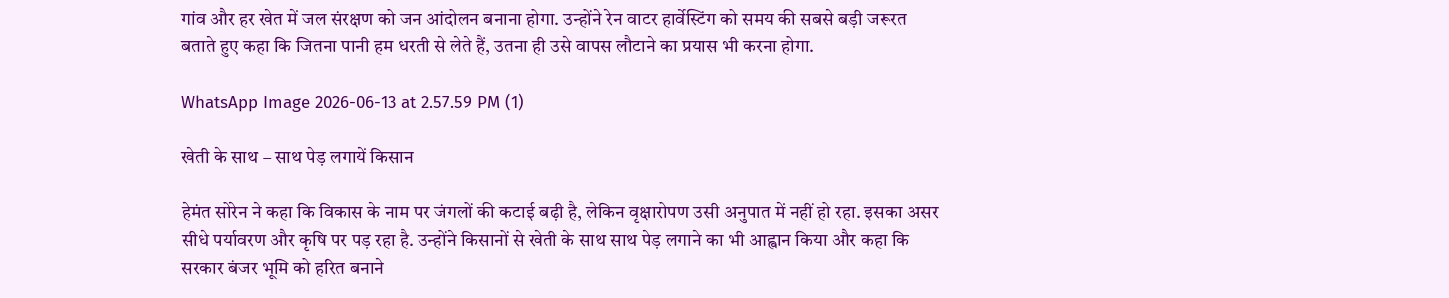गांव और हर खेत में जल संरक्षण को जन आंदोलन बनाना होगा. उन्होंने रेन वाटर हार्वेस्टिंग को समय की सबसे बड़ी जरूरत बताते हुए कहा कि जितना पानी हम धरती से लेते हैं, उतना ही उसे वापस लौटाने का प्रयास भी करना होगा.

WhatsApp Image 2026-06-13 at 2.57.59 PM (1)

खेती के साथ – साथ पेड़ लगायें किसान

हेमंत सोरेन ने कहा कि विकास के नाम पर जंगलों की कटाई बढ़ी है, लेकिन वृक्षारोपण उसी अनुपात में नहीं हो रहा. इसका असर सीधे पर्यावरण और कृषि पर पड़ रहा है. उन्होंने किसानों से खेती के साथ साथ पेड़ लगाने का भी आह्वान किया और कहा कि सरकार बंजर भूमि को हरित बनाने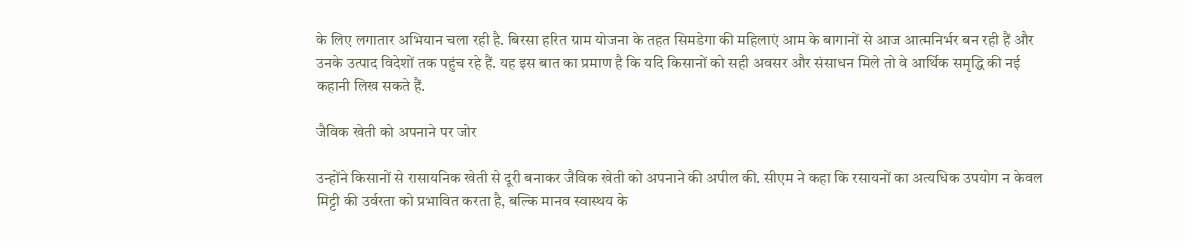के लिए लगातार अभियान चला रही है. बिरसा हरित ग्राम योजना के तहत सिमडेगा की महिलाएं आम के बागानों से आज आत्मनिर्भर बन रही हैं और उनके उत्पाद विदेशों तक पहुंच रहे हैं. यह इस बात का प्रमाण है कि यदि किसानों को सही अवसर और संसाधन मिले तो वे आर्थिक समृद्धि की नई कहानी लिख सकते हैं.

जैविक खेती को अपनाने पर जोर

उन्होंने किसानों से रासायनिक खेती से दूरी बनाकर जैविक खेती को अपनाने की अपील की. सीएम ने कहा कि रसायनों का अत्यधिक उपयोग न केवल मिट्टी की उर्वरता को प्रभावित करता है, बल्कि मानव स्वास्थय के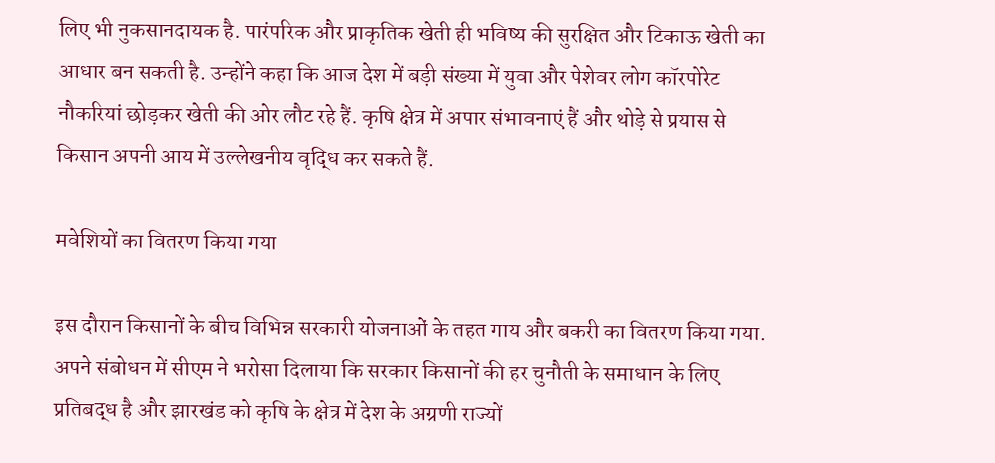लिए भी नुकसानदायक है. पारंपरिक और प्राकृतिक खेती ही भविष्य की सुरक्षित और टिकाऊ खेती का आधार बन सकती है. उन्होंने कहा कि आज देश में बड़ी संख्या में युवा और पेशेवर लोग कॉरपोरेट नौकरियां छोड़कर खेती की ओर लौट रहे हैं. कृषि क्षेत्र में अपार संभावनाएं हैं और थोड़े से प्रयास से किसान अपनी आय में उल्लेखनीय वृद्धि कर सकते हैं.

मवेशियों का वितरण किया गया

इस दौरान किसानों के बीच विभिन्न सरकारी योजनाओं के तहत गाय और बकरी का वितरण किया गया. अपने संबोधन में सीएम ने भरोसा दिलाया कि सरकार किसानों की हर चुनौती के समाधान के लिए प्रतिबद्ध है और झारखंड को कृषि के क्षेत्र में देश के अग्रणी राज्यों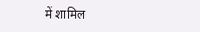में शामिल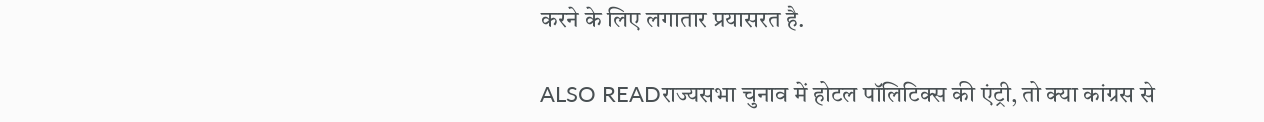करने के लिए लगातार प्रयासरत है.

ALSO READराज्यसभा चुनाव में होटल पॉलिटिक्स की एंट्री, तो क्या कांग्रस से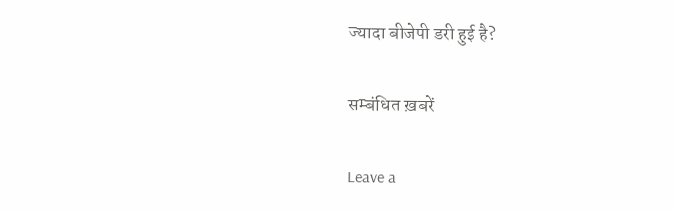ज्यादा बीजेपी डरी हुई है?

सम्बंधित ख़बरें

Leave a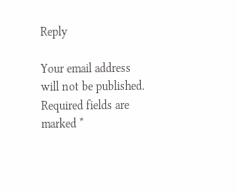Reply

Your email address will not be published. Required fields are marked *